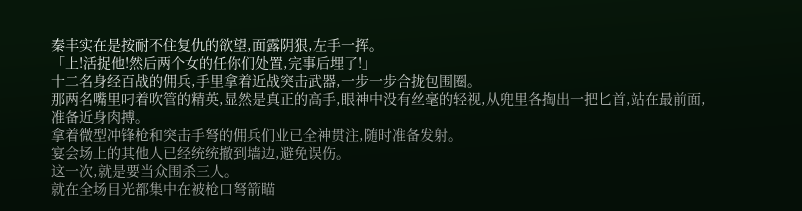秦丰实在是按耐不住复仇的欲望,面露阴狠,左手一挥。
「上!活捉他!然后两个女的任你们处置,完事后埋了!」
十二名身经百战的佣兵,手里拿着近战突击武器,一步一步合拢包围圈。
那两名嘴里叼着吹管的精英,显然是真正的高手,眼神中没有丝毫的轻视,从兜里各掏出一把匕首,站在最前面,准备近身肉搏。
拿着微型冲锋枪和突击手弩的佣兵们业已全神贯注,随时准备发射。
宴会场上的其他人已经统统撤到墙边,避免误伤。
这一次,就是要当众围杀三人。
就在全场目光都集中在被枪口弩箭瞄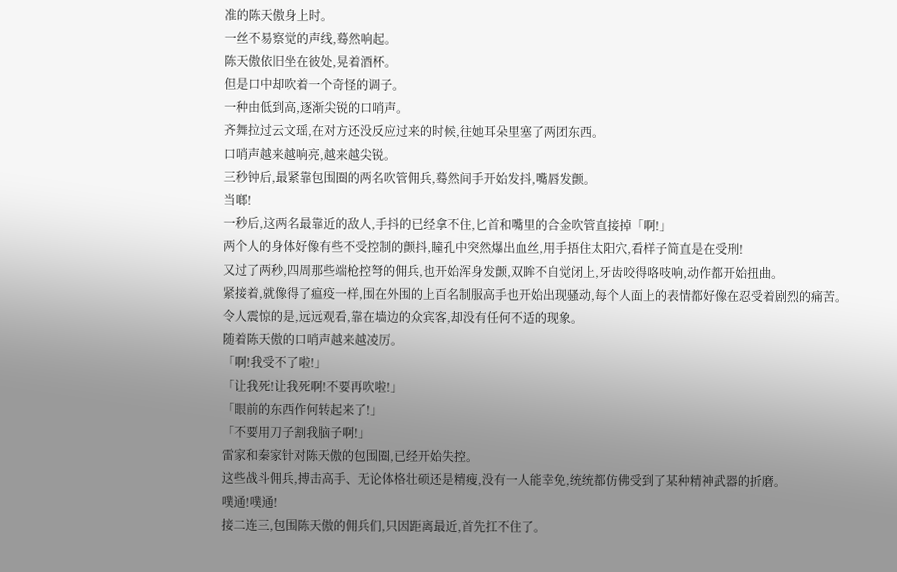准的陈天傲身上时。
一丝不易察觉的声线,蓦然响起。
陈天傲依旧坐在彼处,晃着酒杯。
但是口中却吹着一个奇怪的调子。
一种由低到高,逐渐尖锐的口哨声。
齐舞拉过云文瑶,在对方还没反应过来的时候,往她耳朵里塞了两团东西。
口哨声越来越响亮,越来越尖锐。
三秒钟后,最紧靠包围圈的两名吹管佣兵,蓦然间手开始发抖,嘴唇发颤。
当啷!
一秒后,这两名最靠近的敌人,手抖的已经拿不住,匕首和嘴里的合金吹管直接掉「啊!」
两个人的身体好像有些不受控制的颤抖,瞳孔中突然爆出血丝,用手捂住太阳穴,看样子简直是在受刑!
又过了两秒,四周那些端枪控弩的佣兵,也开始浑身发颤,双眸不自觉闭上,牙齿咬得咯吱响,动作都开始扭曲。
紧接着,就像得了瘟疫一样,围在外围的上百名制服高手也开始出现骚动,每个人面上的表情都好像在忍受着剧烈的痛苦。
令人震惊的是,远远观看,靠在墙边的众宾客,却没有任何不适的现象。
随着陈天傲的口哨声越来越凌厉。
「啊!我受不了啦!」
「让我死!让我死啊!不要再吹啦!」
「眼前的东西作何转起来了!」
「不要用刀子割我脑子啊!」
雷家和秦家针对陈天傲的包围圈,已经开始失控。
这些战斗佣兵,搏击高手、无论体格壮硕还是精瘦,没有一人能幸免,统统都仿佛受到了某种精神武器的折磨。
噗通!噗通!
接二连三,包围陈天傲的佣兵们,只因距离最近,首先扛不住了。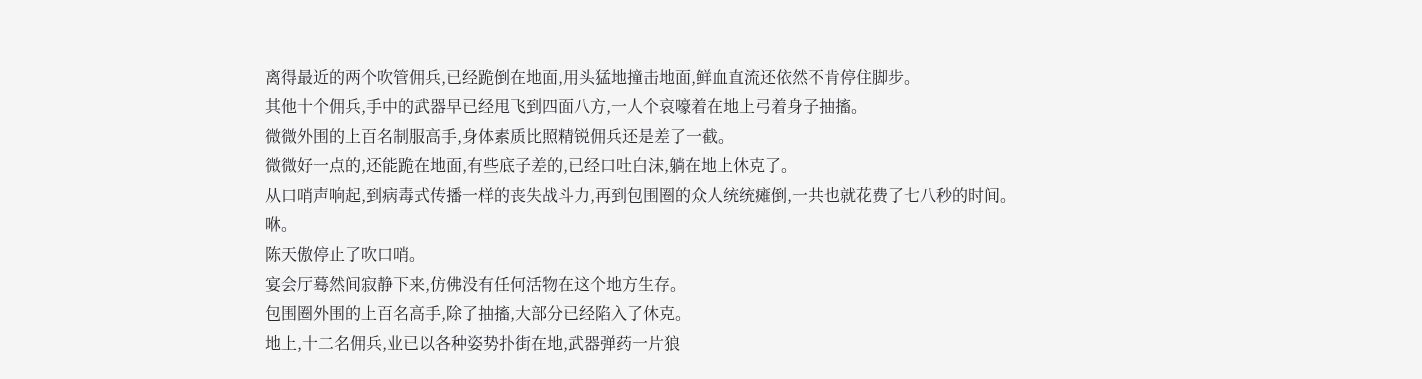离得最近的两个吹管佣兵,已经跪倒在地面,用头猛地撞击地面,鲜血直流还依然不肯停住脚步。
其他十个佣兵,手中的武器早已经甩飞到四面八方,一人个哀嚎着在地上弓着身子抽搐。
微微外围的上百名制服高手,身体素质比照精锐佣兵还是差了一截。
微微好一点的,还能跪在地面,有些底子差的,已经口吐白沫,躺在地上休克了。
从口哨声响起,到病毒式传播一样的丧失战斗力,再到包围圈的众人统统瘫倒,一共也就花费了七八秒的时间。
咻。
陈天傲停止了吹口哨。
宴会厅蓦然间寂静下来,仿佛没有任何活物在这个地方生存。
包围圈外围的上百名高手,除了抽搐,大部分已经陷入了休克。
地上,十二名佣兵,业已以各种姿势扑街在地,武器弹药一片狼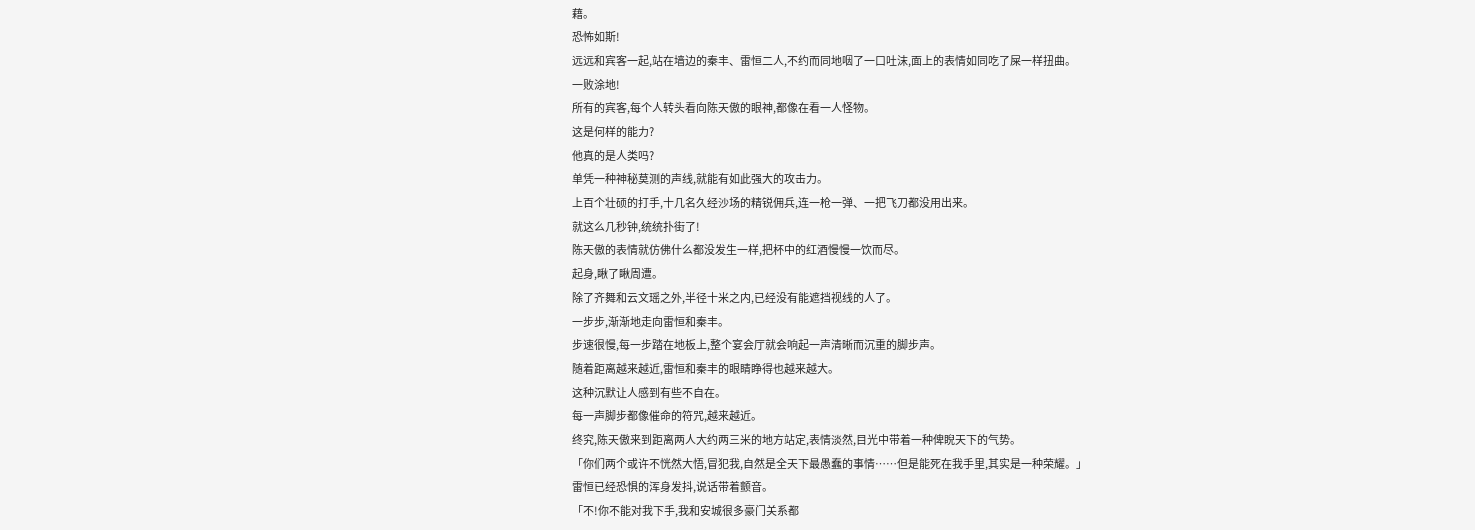藉。
恐怖如斯!
远远和宾客一起,站在墙边的秦丰、雷恒二人,不约而同地咽了一口吐沫,面上的表情如同吃了屎一样扭曲。
一败涂地!
所有的宾客,每个人转头看向陈天傲的眼神,都像在看一人怪物。
这是何样的能力?
他真的是人类吗?
单凭一种神秘莫测的声线,就能有如此强大的攻击力。
上百个壮硕的打手,十几名久经沙场的精锐佣兵,连一枪一弹、一把飞刀都没用出来。
就这么几秒钟,统统扑街了!
陈天傲的表情就仿佛什么都没发生一样,把杯中的红酒慢慢一饮而尽。
起身,瞅了瞅周遭。
除了齐舞和云文瑶之外,半径十米之内,已经没有能遮挡视线的人了。
一步步,渐渐地走向雷恒和秦丰。
步速很慢,每一步踏在地板上,整个宴会厅就会响起一声清晰而沉重的脚步声。
随着距离越来越近,雷恒和秦丰的眼睛睁得也越来越大。
这种沉默让人感到有些不自在。
每一声脚步都像催命的符咒,越来越近。
终究,陈天傲来到距离两人大约两三米的地方站定,表情淡然,目光中带着一种俾睨天下的气势。
「你们两个或许不恍然大悟,冒犯我,自然是全天下最愚蠢的事情……但是能死在我手里,其实是一种荣耀。」
雷恒已经恐惧的浑身发抖,说话带着颤音。
「不!你不能对我下手,我和安城很多豪门关系都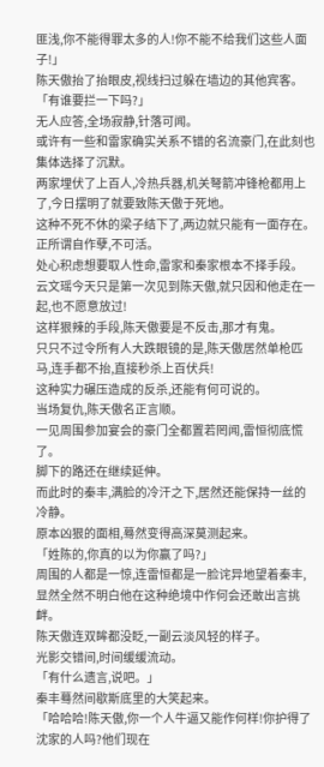匪浅,你不能得罪太多的人!你不能不给我们这些人面子!」
陈天傲抬了抬眼皮,视线扫过躲在墙边的其他宾客。
「有谁要拦一下吗?」
无人应答,全场寂静,针落可闻。
或许有一些和雷家确实关系不错的名流豪门,在此刻也集体选择了沉默。
两家埋伏了上百人,冷热兵器,机关弩箭冲锋枪都用上了,今日摆明了就要致陈天傲于死地。
这种不死不休的梁子结下了,两边就只能有一面存在。
正所谓自作孽,不可活。
处心积虑想要取人性命,雷家和秦家根本不择手段。
云文瑶今天只是第一次见到陈天傲,就只因和他走在一起,也不愿意放过!
这样狠辣的手段,陈天傲要是不反击,那才有鬼。
只只不过令所有人大跌眼镜的是,陈天傲居然单枪匹马,连手都不抬,直接秒杀上百伏兵!
这种实力碾压造成的反杀,还能有何可说的。
当场复仇,陈天傲名正言顺。
一见周围参加宴会的豪门全都置若罔闻,雷恒彻底慌了。
脚下的路还在继续延伸。
而此时的秦丰,满脸的冷汗之下,居然还能保持一丝的冷静。
原本凶狠的面相,蓦然变得高深莫测起来。
「姓陈的,你真的以为你赢了吗?」
周围的人都是一惊,连雷恒都是一脸诧异地望着秦丰,显然全然不明白他在这种绝境中作何会还敢出言挑衅。
陈天傲连双眸都没眨,一副云淡风轻的样子。
光影交错间,时间缓缓流动。
「有什么遗言,说吧。」
秦丰蓦然间歇斯底里的大笑起来。
「哈哈哈!陈天傲,你一个人牛逼又能作何样!你护得了沈家的人吗?他们现在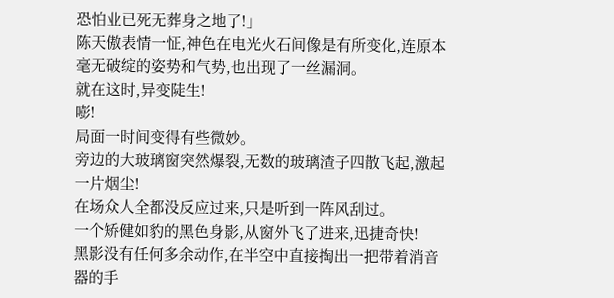恐怕业已死无葬身之地了!」
陈天傲表情一怔,神色在电光火石间像是有所变化,连原本毫无破绽的姿势和气势,也出现了一丝漏洞。
就在这时,异变陡生!
嘭!
局面一时间变得有些微妙。
旁边的大玻璃窗突然爆裂,无数的玻璃渣子四散飞起,激起一片烟尘!
在场众人全都没反应过来,只是听到一阵风刮过。
一个矫健如豹的黑色身影,从窗外飞了进来,迅捷奇快!
黑影没有任何多余动作,在半空中直接掏出一把带着消音器的手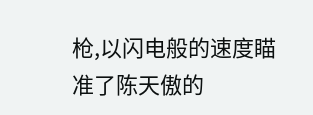枪,以闪电般的速度瞄准了陈天傲的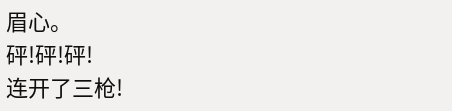眉心。
砰!砰!砰!
连开了三枪!